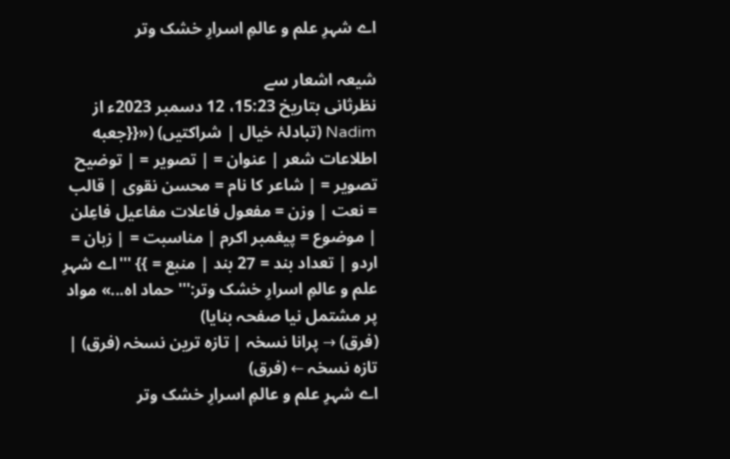اے شہرِ علم و عالمِ اسرارِ خشک وتر

شیعہ اشعار سے
نظرثانی بتاریخ 15:23، 12 دسمبر 2023ء از Nadim (تبادلۂ خیال | شراکتیں) («{{جعبه اطلاعات شعر | عنوان = | تصویر = | توضیح تصویر = | شاعر کا نام = محسن نقوی | قالب = نعت | وزن = مفعول فاعلات مفاعیل فاعِلن | موضوع = پیغمبر اکرم | مناسبت = | زبان = اردو | تعداد بند = 27 بند | منبع = }} '''اے شہرِ علم و عالمِ اسرارِ خشک وتر:''' حماد اہ...» مواد پر مشتمل نیا صفحہ بنایا)
(فرق) → پرانا نسخہ | تازہ ترین نسخہ (فرق) | تازہ نسخہ ← (فرق)
اے شہرِ علم و عالمِ اسرارِ خشک وتر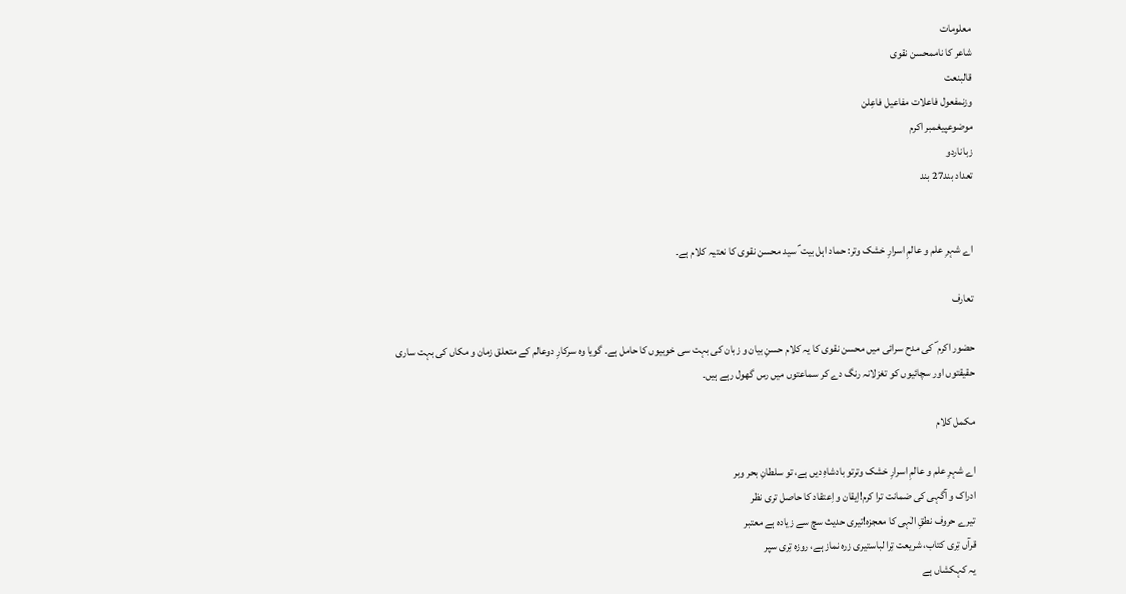معلومات
شاعر کا ناممحسن نقوی
قالبنعت
وزنمفعول فاعلات مفاعیل فاعِلن
موضوعپیغمبر اکرم
زباناردو
تعداد بند27 بند


اے شہرِ علم و عالمِ اسرارِ خشک وتر: حماد اہل بیت ؑ سید محسن نقوی کا نعتیہ کلام ہے۔

تعارف

حضور اکرم ؐ کی مدح سرائی میں محسن نقوی کا یہ کلام حسنِ بیان و زبان کی بہت سی خوبیوں کا حامل ہے۔ گویا وہ سرکارِ دوعالم کے متعلق زمان و مکاں کی بہت ساری حقیقتوں اور سچائیوں کو تغزلانہ رنگ دے کر سماعتوں میں رس گھول رہے ہیں۔

مکمل کلام

اے شہرِ علم و عالمِ اسرارِ خشک وترتو بادشاہِ دیں ہے، تو سلطانِ بحر وبر
ادراک و آگہی کی ضمانت ترا کرم!اِیقان و اِعتقاد کا حاصل تری نظر
تیرے حروف نطقِ الٰہی کا معجزہ!تیری حدیث سچ سے زیادہ ہے معتبر
قرآں تِری کتاب، شریعت تِرا لباستیری زرہ نماز ہے، روزہ تِری سپر
یہ کہکشاں ہے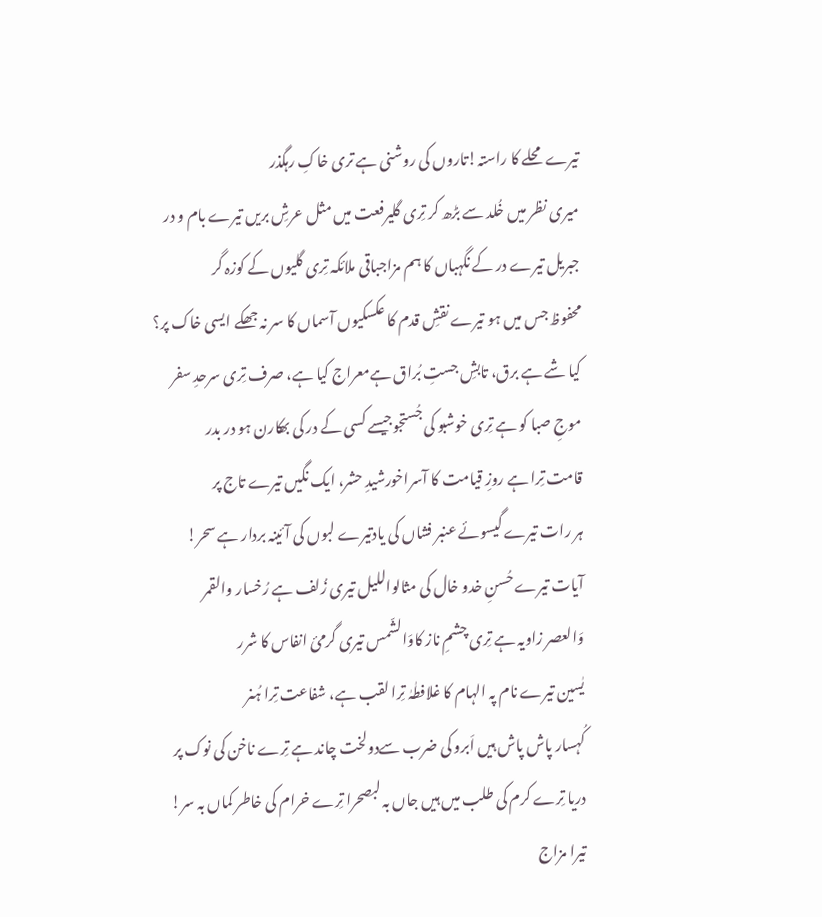تیرے محلے کا راستہ!تاروں کی روشنی ہے تری خاکِ رہگذر
میری نظر میں خُلد سے بڑھ کر تِری گلیرفعت میں مثل عرشِ بریں تیرے بام و در
جبریل تیرے در کے نگہباں کا ہم مزاجباقی ملائکہ تِری گلیوں کے کوزہ گر
محفوظ جس میں ہو تیرے نقشِ قدم کا عکسکیوں آسماں کا سر نہ جھکے ایسی خاک پر؟
کیا شے ہے برق، تابشِ جستِ بُراق ہےمعراج کیا ہے، صرف تِری سرحدِ سفر
موجِ صبا کو ہے تِری خوشبو کی جُستجوجیسے کسی کے در کی بھکارن ہو در بدر
قامت تِرا ہے روزِ قیامت کا آسراخورشیدِ حشر، ایک نگیں تیرے تاج پر
ہر رات تیرے گیسوئے عنبر فشاں کی یادتیرے لبوں کی آئینہ بردار ہے سحر!
آیات تیرے حُسنِ خدو خال کی مثالواللیل تیری زُلف ہے رُخسار والقمر
وَالعصر زاویہ ہے تِری چشمِ ناز کاوَالشّمس تیری گرمئ انفاس کا شرر
یٰسین تیرے نام پہ الہام کا غلافطٰہٰ تِرا لقب ہے، شفاعت تِرا ہُنر
کُہسار پاش پاش ہیں اَبرو کی ضرب سےدولخت چاند ہے تِرے ناخن کی نوک پر
دریا تِرے کرم کی طلب میں ہیں جاں بہ لبصحرا تِرے خرام کی خاطر کماں بہ سر!
تیرا مزاج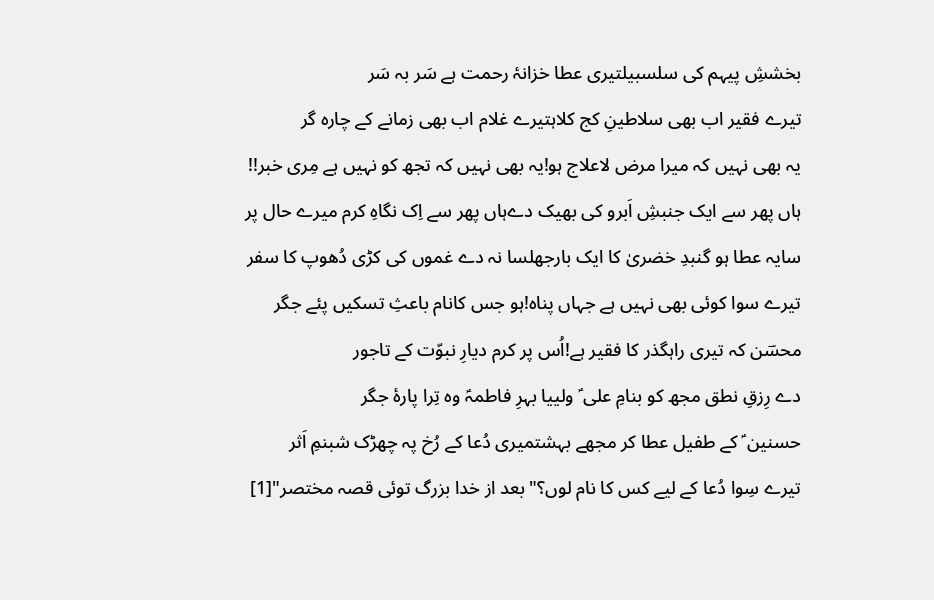بخششِ پیہم کی سلسبیلتیری عطا خزانۂ رحمت ہے سَر بہ سَر
تیرے فقیر اب بھی سلاطینِ کج کلاہتیرے غلام اب بھی زمانے کے چارہ گر
یہ بھی نہیں کہ میرا مرض لاعلاج ہو!یہ بھی نہیں کہ تجھ کو نہیں ہے مِری خبر!!
ہاں پھر سے ایک جنبشِ اَبرو کی بھیک دےہاں پھر سے اِک نگاہِ کرم میرے حال پر
سایہ عطا ہو گنبدِ خضریٰ کا ایک بارجھلسا نہ دے غموں کی کڑی دُھوپ کا سفر
تیرے سوا کوئی بھی نہیں ہے جہاں پناہ!ہو جس کانام باعثِ تسکیں پئے جگر
محسؔن کہ تیری راہگذر کا فقیر ہے!اُس پر کرم دیارِ نبوّت کے تاجور
دے رِزقِ نطق مجھ کو بنامِ علی ؑ ولییا بہرِ فاطمہؑ وہ تِرا پارۂ جگر
حسنین ؑ کے طفیل عطا کر مجھے بہشتمیری دُعا کے رُخ پہ چھڑک شبنمِ اَثر
تیرے سِوا دُعا کے لیے کس کا نام لوں؟"بعد از خدا بزرگ توئی قصہ مختصر"[1]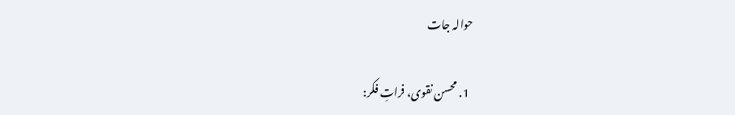حوالہ جات

  1. محسن نقوی، فراتِ فکر: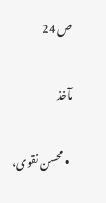ص 24

مآخذ

  • محسن نقوی،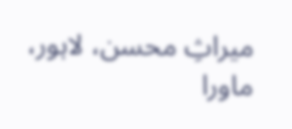میراثِ محسن، لاہور، ماورا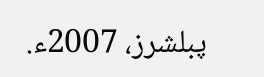پبلشرز، 2007ء.